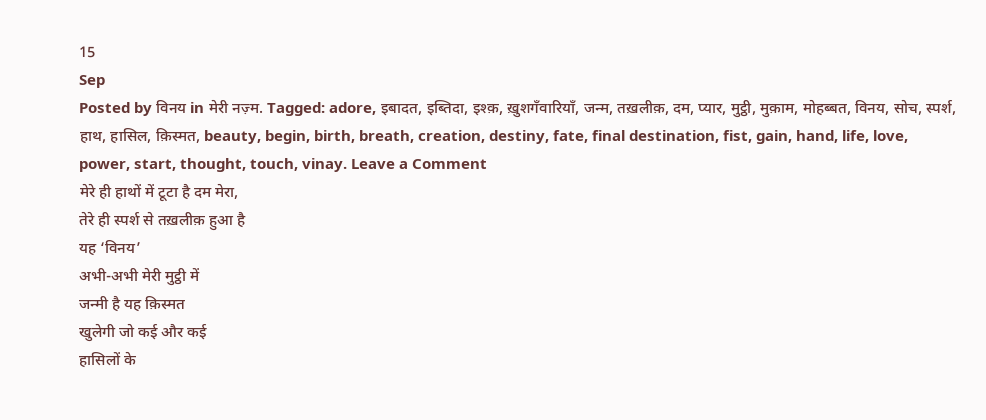15
Sep
Posted by विनय in मेरी नज़्म. Tagged: adore, इबादत, इब्तिदा, इश्क़, ख़ुशगँवारियाँ, जन्म, तख़लीक़, दम, प्यार, मुट्ठी, मुक़ाम, मोहब्बत, विनय, सोच, स्पर्श, हाथ, हासिल, क़िस्मत, beauty, begin, birth, breath, creation, destiny, fate, final destination, fist, gain, hand, life, love, power, start, thought, touch, vinay. Leave a Comment
मेरे ही हाथों में टूटा है दम मेरा,
तेरे ही स्पर्श से तख़लीक़ हुआ है
यह ‘विनय’
अभी-अभी मेरी मुट्ठी में
जन्मी है यह क़िस्मत
खुलेगी जो कई और कई
हासिलों के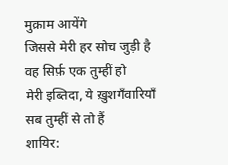मुक़ाम आयेंगे
जिससे मेरी हर सोच जुड़ी है
वह सिर्फ़ एक तुम्हीं हो
मेरी इब्तिदा, ये ख़ुशगँवारियाँ
सब तुम्हीं से तो हैं
शायिर: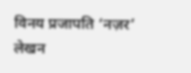विनय प्रजापति ‘नज़र’
लेखन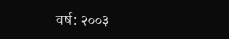वर्ष: २००३